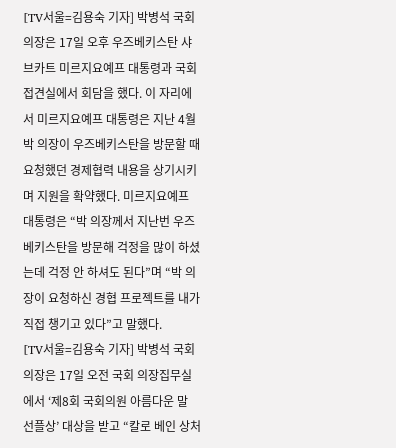[TV서울=김용숙 기자] 박병석 국회의장은 17일 오후 우즈베키스탄 샤브카트 미르지요예프 대통령과 국회접견실에서 회담을 했다. 이 자리에서 미르지요예프 대통령은 지난 4월 박 의장이 우즈베키스탄을 방문할 때 요청했던 경제협력 내용을 상기시키며 지원을 확약했다. 미르지요예프 대통령은 “박 의장께서 지난번 우즈베키스탄을 방문해 걱정을 많이 하셨는데 걱정 안 하셔도 된다”며 “박 의장이 요청하신 경협 프로젝트를 내가 직접 챙기고 있다”고 말했다.
[TV서울=김용숙 기자] 박병석 국회의장은 17일 오전 국회 의장집무실에서 ‘제8회 국회의원 아름다운 말 선플상’ 대상을 받고 “칼로 베인 상처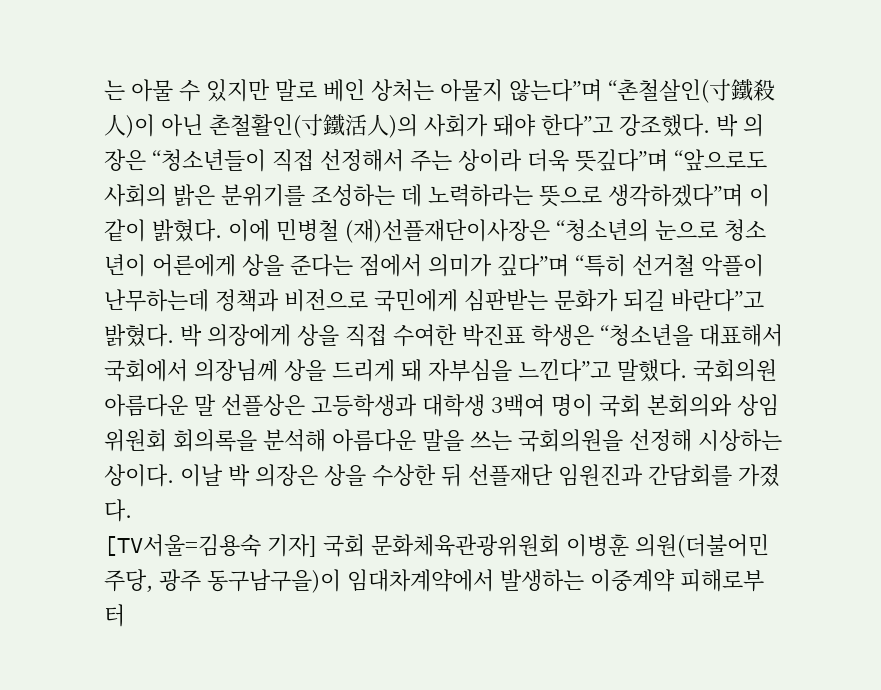는 아물 수 있지만 말로 베인 상처는 아물지 않는다”며 “촌철살인(寸鐵殺人)이 아닌 촌철활인(寸鐵活人)의 사회가 돼야 한다”고 강조했다. 박 의장은 “청소년들이 직접 선정해서 주는 상이라 더욱 뜻깊다”며 “앞으로도 사회의 밝은 분위기를 조성하는 데 노력하라는 뜻으로 생각하겠다”며 이같이 밝혔다. 이에 민병철 (재)선플재단이사장은 “청소년의 눈으로 청소년이 어른에게 상을 준다는 점에서 의미가 깊다”며 “특히 선거철 악플이 난무하는데 정책과 비전으로 국민에게 심판받는 문화가 되길 바란다”고 밝혔다. 박 의장에게 상을 직접 수여한 박진표 학생은 “청소년을 대표해서 국회에서 의장님께 상을 드리게 돼 자부심을 느낀다”고 말했다. 국회의원 아름다운 말 선플상은 고등학생과 대학생 3백여 명이 국회 본회의와 상임위원회 회의록을 분석해 아름다운 말을 쓰는 국회의원을 선정해 시상하는 상이다. 이날 박 의장은 상을 수상한 뒤 선플재단 임원진과 간담회를 가졌다.
[TV서울=김용숙 기자] 국회 문화체육관광위원회 이병훈 의원(더불어민주당, 광주 동구남구을)이 임대차계약에서 발생하는 이중계약 피해로부터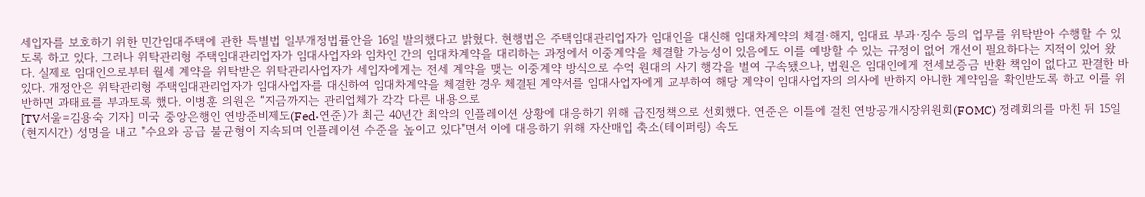세입자를 보호하기 위한 민간임대주택에 관한 특별법 일부개정법률안을 16일 발의했다고 밝혔다. 현행법은 주택임대관리업자가 임대인을 대신해 임대차계약의 체결·해지, 임대료 부과·징수 등의 업무를 위탁받아 수행할 수 있도록 하고 있다. 그러나 위탁관리형 주택임대관리업자가 임대사업자와 임차인 간의 임대차계약을 대리하는 과정에서 이중계약을 체결할 가능성이 있음에도 이를 예방할 수 있는 규정이 없어 개선이 필요하다는 지적이 있어 왔다. 실제로 임대인으로부터 월세 계약을 위탁받은 위탁관리사업자가 세입자에게는 전세 계약을 맺는 이중계약 방식으로 수억 원대의 사기 행각을 벌여 구속됐으나, 법원은 임대인에게 전세보증금 반환 책임이 없다고 판결한 바 있다. 개정안은 위탁관리형 주택임대관리업자가 임대사업자를 대신하여 임대차계약을 체결한 경우 체결된 계약서를 임대사업자에게 교부하여 해당 계약이 임대사업자의 의사에 반하지 아니한 계약임을 확인받도록 하고 이를 위반하면 과태료를 부과토록 했다. 이병훈 의원은 “지금까지는 관리업체가 각각 다른 내용으로
[TV서울=김용숙 기자] 미국 중앙은행인 연방준비제도(Fed·연준)가 최근 40년간 최악의 인플레이션 상황에 대응하기 위해 급진정책으로 선회했다. 연준은 이틀에 걸친 연방공개시장위원회(FOMC) 정례회의를 마친 뒤 15일(현지시간) 성명을 내고 "수요와 공급 불균형이 지속되며 인플레이션 수준을 높이고 있다"면서 이에 대응하기 위해 자산매입 축소(테이퍼링) 속도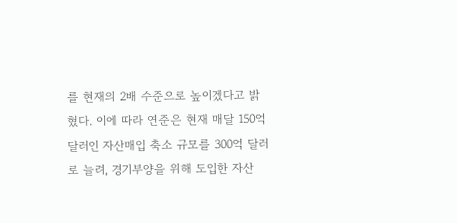를 현재의 2배 수준으로 높이겠다고 밝혔다. 이에 따라 연준은 현재 매달 150억 달러인 자산매입 축소 규모를 300억 달러로 늘려, 경기부양을 위해 도입한 자산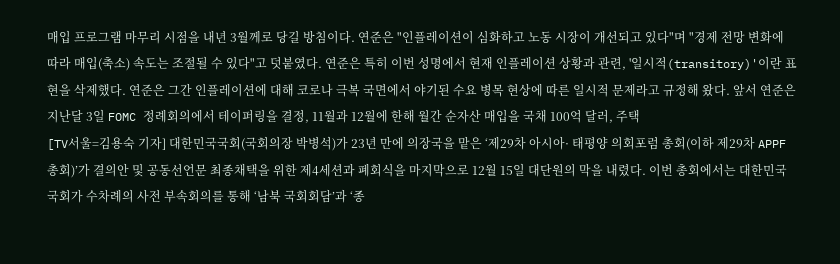매입 프로그램 마무리 시점을 내년 3월께로 당길 방침이다. 연준은 "인플레이션이 심화하고 노동 시장이 개선되고 있다"며 "경제 전망 변화에 따라 매입(축소) 속도는 조절될 수 있다"고 덧붙였다. 연준은 특히 이번 성명에서 현재 인플레이션 상황과 관련, '일시적(transitory)'이란 표현을 삭제했다. 연준은 그간 인플레이션에 대해 코로나 극복 국면에서 야기된 수요 병목 현상에 따른 일시적 문제라고 규정해 왔다. 앞서 연준은 지난달 3일 FOMC 정례회의에서 테이퍼링을 결정, 11월과 12월에 한해 월간 순자산 매입을 국채 100억 달러, 주택
[TV서울=김용숙 기자] 대한민국국회(국회의장 박병석)가 23년 만에 의장국을 맡은 ‘제29차 아시아· 태평양 의회포럼 총회(이하 제29차 APPF 총회)’가 결의안 및 공동선언문 최종채택을 위한 제4세션과 폐회식을 마지막으로 12월 15일 대단원의 막을 내렸다. 이번 총회에서는 대한민국국회가 수차례의 사전 부속회의를 통해 ‘남북 국회회담’과 ‘종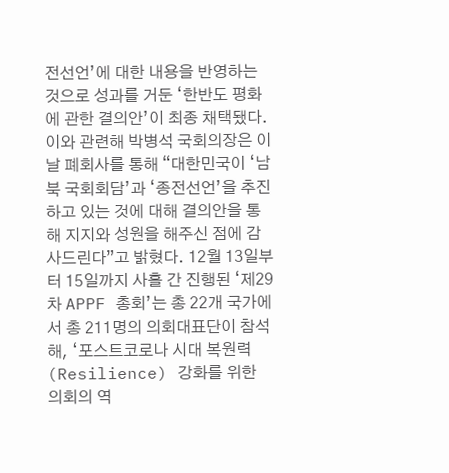전선언’에 대한 내용을 반영하는 것으로 성과를 거둔 ‘한반도 평화에 관한 결의안’이 최종 채택됐다. 이와 관련해 박병석 국회의장은 이날 폐회사를 통해 “대한민국이 ‘남북 국회회담’과 ‘종전선언’을 추진하고 있는 것에 대해 결의안을 통해 지지와 성원을 해주신 점에 감사드린다”고 밝혔다. 12월 13일부터 15일까지 사흘 간 진행된 ‘제29차 APPF 총회’는 총 22개 국가에서 총 211명의 의회대표단이 참석해, ‘포스트코로나 시대 복원력 (Resilience) 강화를 위한 의회의 역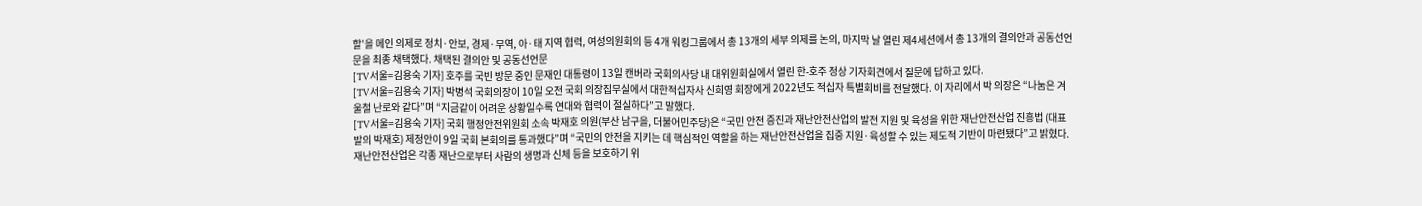할’을 메인 의제로 정치·안보, 경제·무역, 아·태 지역 협력, 여성의원회의 등 4개 워킹그룹에서 총 13개의 세부 의제를 논의, 마지막 날 열린 제4세션에서 총 13개의 결의안과 공동선언문을 최종 채택했다. 채택된 결의안 및 공동선언문
[TV서울=김용숙 기자] 호주를 국빈 방문 중인 문재인 대통령이 13일 캔버라 국회의사당 내 대위원회실에서 열린 한-호주 정상 기자회견에서 질문에 답하고 있다.
[TV서울=김용숙 기자] 박병석 국회의장이 10일 오전 국회 의장집무실에서 대한적십자사 신희영 회장에게 2022년도 적십자 특별회비를 전달했다. 이 자리에서 박 의장은 “나눔은 겨울철 난로와 같다”며 “지금같이 어려운 상황일수록 연대와 협력이 절실하다”고 말했다.
[TV서울=김용숙 기자] 국회 행정안전위원회 소속 박재호 의원(부산 남구을, 더불어민주당)은 “국민 안전 증진과 재난안전산업의 발전 지원 및 육성을 위한 재난안전산업 진흥법 (대표발의 박재호) 제정안이 9일 국회 본회의를 통과했다”며 “국민의 안전을 지키는 데 핵심적인 역할을 하는 재난안전산업을 집중 지원·육성할 수 있는 제도적 기반이 마련됐다”고 밝혔다. 재난안전산업은 각종 재난으로부터 사람의 생명과 신체 등을 보호하기 위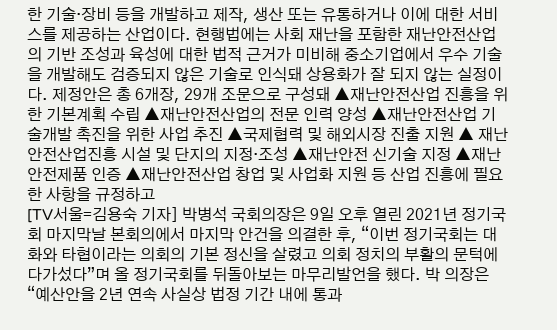한 기술·장비 등을 개발하고 제작, 생산 또는 유통하거나 이에 대한 서비스를 제공하는 산업이다. 현행법에는 사회 재난을 포함한 재난안전산업의 기반 조성과 육성에 대한 법적 근거가 미비해 중소기업에서 우수 기술을 개발해도 검증되지 않은 기술로 인식돼 상용화가 잘 되지 않는 실정이다. 제정안은 총 6개장, 29개 조문으로 구성돼 ▲재난안전산업 진흥을 위한 기본계획 수립 ▲재난안전산업의 전문 인력 양성 ▲재난안전산업 기술개발 촉진을 위한 사업 추진 ▲국제협력 및 해외시장 진출 지원 ▲ 재난안전산업진흥 시설 및 단지의 지정·조성 ▲재난안전 신기술 지정 ▲재난안전제품 인증 ▲재난안전산업 창업 및 사업화 지원 등 산업 진흥에 필요한 사항을 규정하고
[TV서울=김용숙 기자] 박병석 국회의장은 9일 오후 열린 2021년 정기국회 마지막날 본회의에서 마지막 안건을 의결한 후, “이번 정기국회는 대화와 타협이라는 의회의 기본 정신을 살렸고 의회 정치의 부활의 문턱에 다가섰다”며 올 정기국회를 뒤돌아보는 마무리발언을 했다. 박 의장은 “예산안을 2년 연속 사실상 법정 기간 내에 통과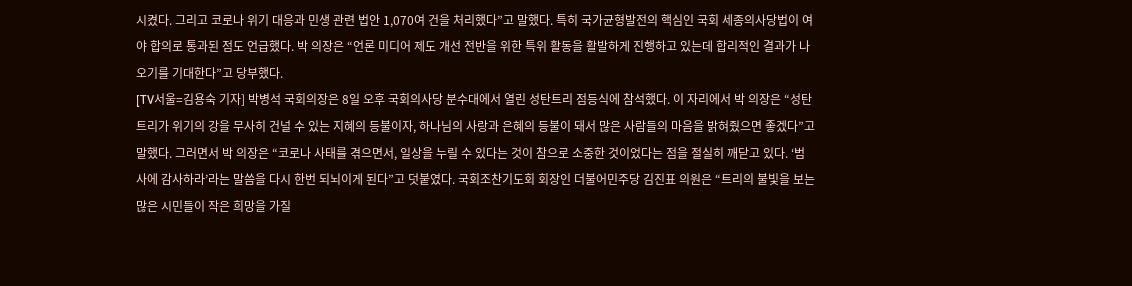시켰다. 그리고 코로나 위기 대응과 민생 관련 법안 1,070여 건을 처리했다”고 말했다. 특히 국가균형발전의 핵심인 국회 세종의사당법이 여야 합의로 통과된 점도 언급했다. 박 의장은 “언론 미디어 제도 개선 전반을 위한 특위 활동을 활발하게 진행하고 있는데 합리적인 결과가 나오기를 기대한다”고 당부했다.
[TV서울=김용숙 기자] 박병석 국회의장은 8일 오후 국회의사당 분수대에서 열린 성탄트리 점등식에 참석했다. 이 자리에서 박 의장은 “성탄트리가 위기의 강을 무사히 건널 수 있는 지혜의 등불이자, 하나님의 사랑과 은혜의 등불이 돼서 많은 사람들의 마음을 밝혀줬으면 좋겠다”고 말했다. 그러면서 박 의장은 “코로나 사태를 겪으면서, 일상을 누릴 수 있다는 것이 참으로 소중한 것이었다는 점을 절실히 깨닫고 있다. ‘범사에 감사하라’라는 말씀을 다시 한번 되뇌이게 된다”고 덧붙였다. 국회조찬기도회 회장인 더불어민주당 김진표 의원은 “트리의 불빛을 보는 많은 시민들이 작은 희망을 가질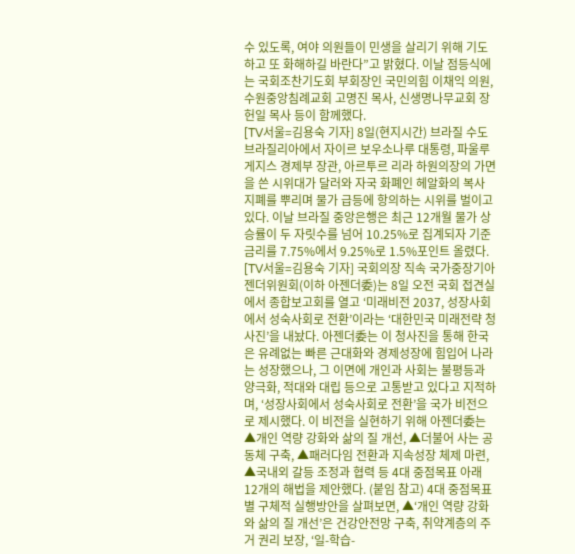수 있도록, 여야 의원들이 민생을 살리기 위해 기도하고 또 화해하길 바란다”고 밝혔다. 이날 점등식에는 국회조찬기도회 부회장인 국민의힘 이채익 의원, 수원중앙침례교회 고명진 목사, 신생명나무교회 장헌일 목사 등이 함께했다.
[TV서울=김용숙 기자] 8일(현지시간) 브라질 수도 브라질리아에서 자이르 보우소나루 대통령, 파울루 게지스 경제부 장관, 아르투르 리라 하원의장의 가면을 쓴 시위대가 달러와 자국 화폐인 헤알화의 복사 지폐를 뿌리며 물가 급등에 항의하는 시위를 벌이고 있다. 이날 브라질 중앙은행은 최근 12개월 물가 상승률이 두 자릿수를 넘어 10.25%로 집계되자 기준금리를 7.75%에서 9.25%로 1.5%포인트 올렸다.
[TV서울=김용숙 기자] 국회의장 직속 국가중장기아젠더위원회(이하 아젠더委)는 8일 오전 국회 접견실에서 종합보고회를 열고 ‘미래비전 2037, 성장사회에서 성숙사회로 전환’이라는 ‘대한민국 미래전략 청사진’을 내놨다. 아젠더委는 이 청사진을 통해 한국은 유례없는 빠른 근대화와 경제성장에 힘입어 나라는 성장했으나, 그 이면에 개인과 사회는 불평등과 양극화, 적대와 대립 등으로 고통받고 있다고 지적하며, ‘성장사회에서 성숙사회로 전환’을 국가 비전으로 제시했다. 이 비전을 실현하기 위해 아젠더委는 ▲개인 역량 강화와 삶의 질 개선, ▲더불어 사는 공동체 구축, ▲패러다임 전환과 지속성장 체제 마련, ▲국내외 갈등 조정과 협력 등 4대 중점목표 아래 12개의 해법을 제안했다. (붙임 참고) 4대 중점목표별 구체적 실행방안을 살펴보면, ▲‘개인 역량 강화와 삶의 질 개선’은 건강안전망 구축, 취약계층의 주거 권리 보장, ‘일-학습-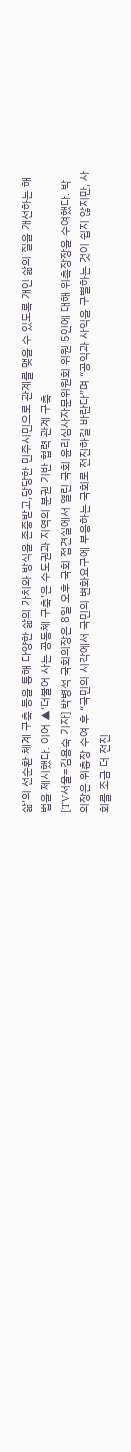삶’의 선순환 체계 구축 등을 통해 다양한 삶의 가치와 방식을 존중받고,당당한 민주시민으로 관계를 맺을 수 있도록 개인 삶의 질을 개선하는 해법을 제시했다. 이어 ▲‘더불어 사는 공동체 구축’은 수도권과 지역의 분권 기반 협력 관계 구축
[TV서울=김용숙 기자] 박병석 국회의장은 8일 오후 국회 접견실에서 열린 국회 윤리심사자문위원회 위원 5인에 대해 위촉장장을 수여했다. 박 의장은 위총장 수여 후 “국민의 시각에서 국민의 변화요구에 부응하는 국회로 전진하길 바란다”며 “공익과 사익을 구별하는 것이 쉽지 않지만, 사회를 조금 더 전진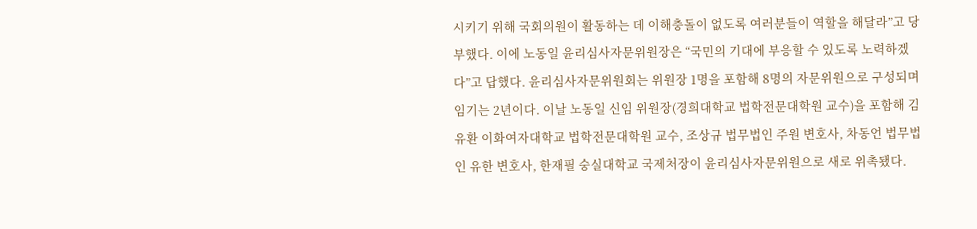시키기 위해 국회의원이 활동하는 데 이해충돌이 없도록 여러분들이 역할을 해달라”고 당부했다. 이에 노동일 윤리심사자문위원장은 “국민의 기대에 부응할 수 있도록 노력하겠다”고 답했다. 윤리심사자문위원회는 위원장 1명을 포함해 8명의 자문위원으로 구성되며 임기는 2년이다. 이날 노동일 신임 위원장(경희대학교 법학전문대학원 교수)을 포함해 김유환 이화여자대학교 법학전문대학원 교수, 조상규 법무법인 주원 변호사, 차동언 법무법인 유한 변호사, 한재필 숭실대학교 국제처장이 윤리심사자문위원으로 새로 위촉됐다.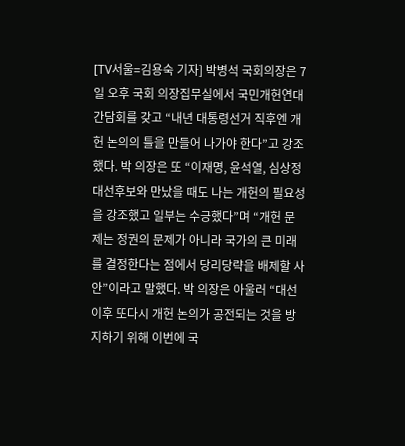[TV서울=김용숙 기자] 박병석 국회의장은 7일 오후 국회 의장집무실에서 국민개헌연대 간담회를 갖고 “내년 대통령선거 직후엔 개헌 논의의 틀을 만들어 나가야 한다”고 강조했다. 박 의장은 또 “이재명, 윤석열, 심상정 대선후보와 만났을 때도 나는 개헌의 필요성을 강조했고 일부는 수긍했다”며 “개헌 문제는 정권의 문제가 아니라 국가의 큰 미래를 결정한다는 점에서 당리당략을 배제할 사안”이라고 말했다. 박 의장은 아울러 “대선 이후 또다시 개헌 논의가 공전되는 것을 방지하기 위해 이번에 국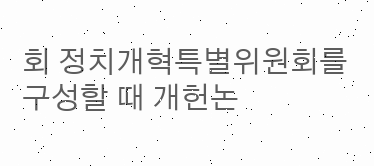회 정치개혁특별위원회를 구성할 때 개헌논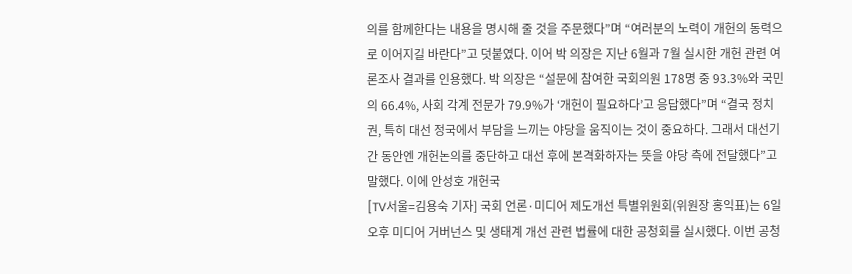의를 함께한다는 내용을 명시해 줄 것을 주문했다”며 “여러분의 노력이 개헌의 동력으로 이어지길 바란다”고 덧붙였다. 이어 박 의장은 지난 6월과 7월 실시한 개헌 관련 여론조사 결과를 인용했다. 박 의장은 “설문에 참여한 국회의원 178명 중 93.3%와 국민의 66.4%, 사회 각계 전문가 79.9%가 ‘개헌이 필요하다’고 응답했다”며 “결국 정치권, 특히 대선 정국에서 부담을 느끼는 야당을 움직이는 것이 중요하다. 그래서 대선기간 동안엔 개헌논의를 중단하고 대선 후에 본격화하자는 뜻을 야당 측에 전달했다”고 말했다. 이에 안성호 개헌국
[TV서울=김용숙 기자] 국회 언론·미디어 제도개선 특별위원회(위원장 홍익표)는 6일 오후 미디어 거버넌스 및 생태계 개선 관련 법률에 대한 공청회를 실시했다. 이번 공청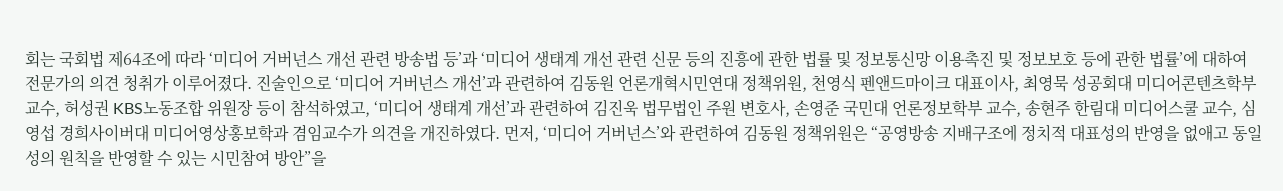회는 국회법 제64조에 따라 ‘미디어 거버넌스 개선 관련 방송법 등’과 ‘미디어 생태계 개선 관련 신문 등의 진흥에 관한 법률 및 정보통신망 이용촉진 및 정보보호 등에 관한 법률’에 대하여 전문가의 의견 청취가 이루어졌다. 진술인으로 ‘미디어 거버넌스 개선’과 관련하여 김동원 언론개혁시민연대 정책위원, 천영식 펜앤드마이크 대표이사, 최영묵 성공회대 미디어콘텐츠학부 교수, 허성권 KBS노동조합 위원장 등이 참석하였고, ‘미디어 생태계 개선’과 관련하여 김진욱 법무법인 주원 변호사, 손영준 국민대 언론정보학부 교수, 송현주 한림대 미디어스쿨 교수, 심영섭 경희사이버대 미디어영상홍보학과 겸임교수가 의견을 개진하였다. 먼저, ‘미디어 거버넌스’와 관련하여 김동원 정책위원은 “공영방송 지배구조에 정치적 대표성의 반영을 없애고 동일성의 원칙을 반영할 수 있는 시민참여 방안”을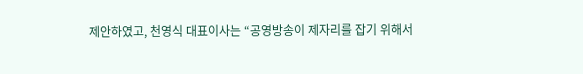제안하였고, 천영식 대표이사는 “공영방송이 제자리를 잡기 위해서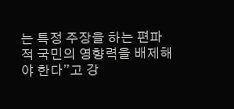는 특정 주장을 하는 편파적 국민의 영향력을 배제해야 한다”고 강